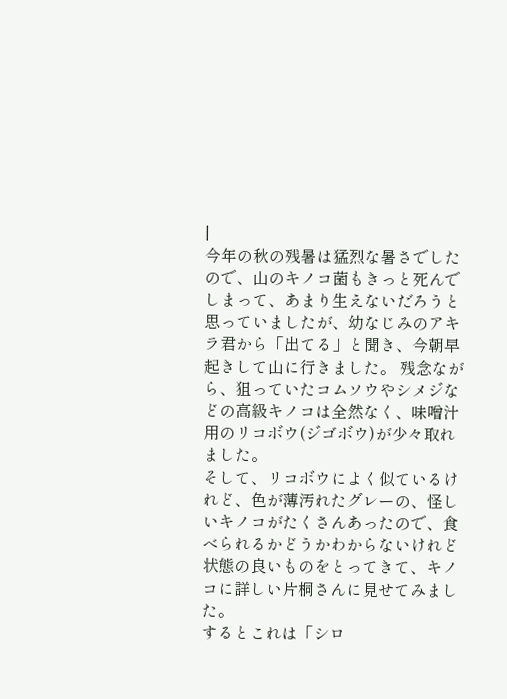|
今年の秋の残暑は猛烈な暑さでしたので、山のキノコ菌もきっと死んでしまって、あまり生えないだろうと思っていましたが、幼なじみのアキラ君から「出てる」と聞き、今朝早起きして山に行きました。 残念ながら、狙っていたコムソウやシメジなどの高級キノコは全然なく、味噌汁用のリコボウ(ジゴボウ)が少々取れました。
そして、リコボウによく似ているけれど、色が薄汚れたグレーの、怪しいキノコがたくさんあったので、食べられるかどうかわからないけれど状態の良いものをとってきて、キノコに詳しい片桐さんに見せてみました。
するとこれは「シロ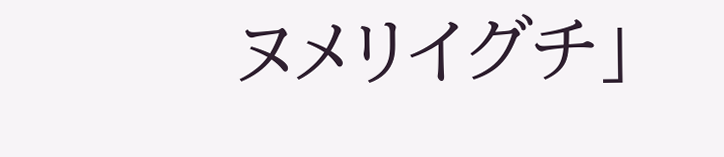ヌメリイグチ」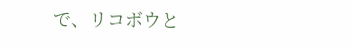で、リコボウと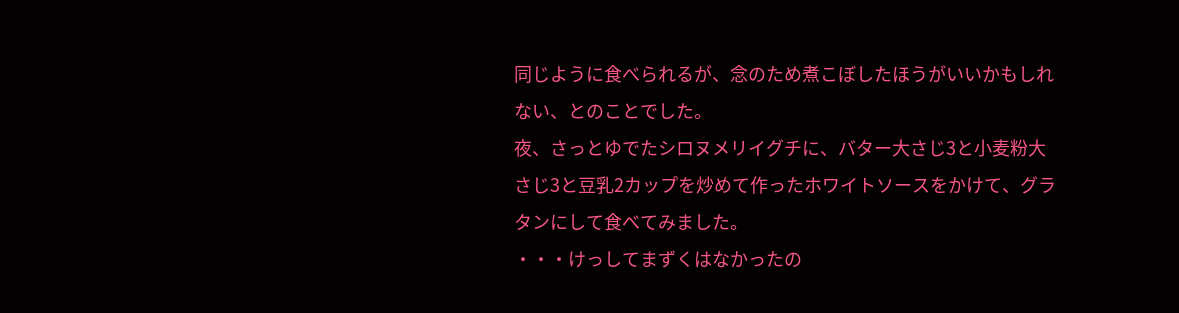同じように食べられるが、念のため煮こぼしたほうがいいかもしれない、とのことでした。
夜、さっとゆでたシロヌメリイグチに、バター大さじ3と小麦粉大さじ3と豆乳2カップを炒めて作ったホワイトソースをかけて、グラタンにして食べてみました。
・・・けっしてまずくはなかったの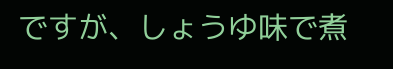ですが、しょうゆ味で煮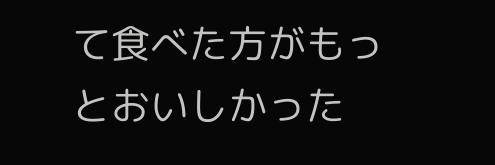て食べた方がもっとおいしかった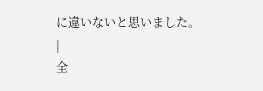に違いないと思いました。
|
全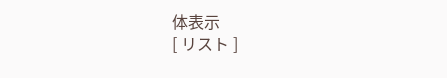体表示
[ リスト ]